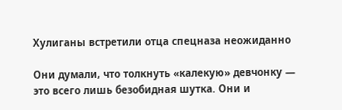Хулиганы встретили отца спецназа неожиданно

Они думали, что толкнуть «калекую» девчонку — это всего лишь безобидная шутка. Они и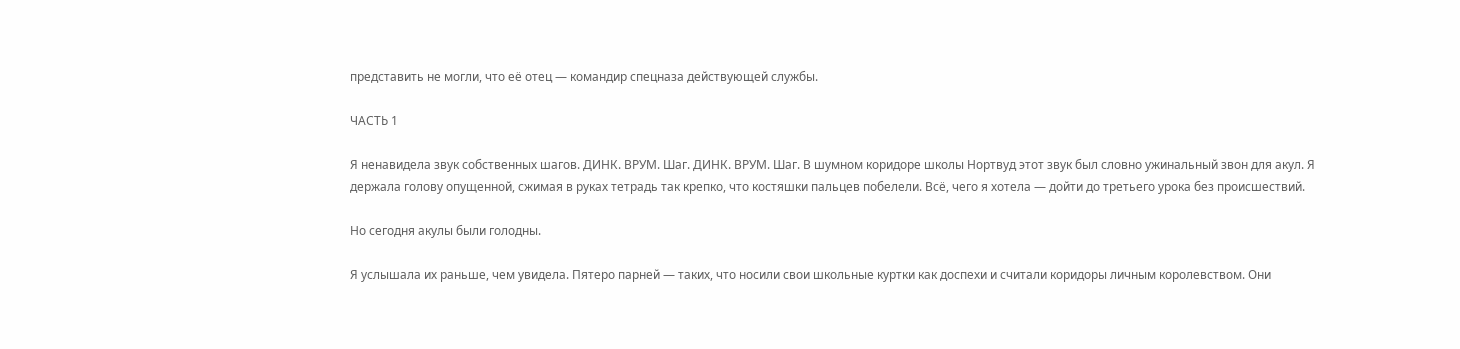представить не могли, что её отец — командир спецназа действующей службы.

ЧАСТЬ 1

Я ненавидела звук собственных шагов. ДИНК. ВРУМ. Шаг. ДИНК. ВРУМ. Шаг. В шумном коридоре школы Нортвуд этот звук был словно ужинальный звон для акул. Я держала голову опущенной, сжимая в руках тетрадь так крепко, что костяшки пальцев побелели. Всё, чего я хотела — дойти до третьего урока без происшествий.

Но сегодня акулы были голодны.

Я услышала их раньше, чем увидела. Пятеро парней — таких, что носили свои школьные куртки как доспехи и считали коридоры личным королевством. Они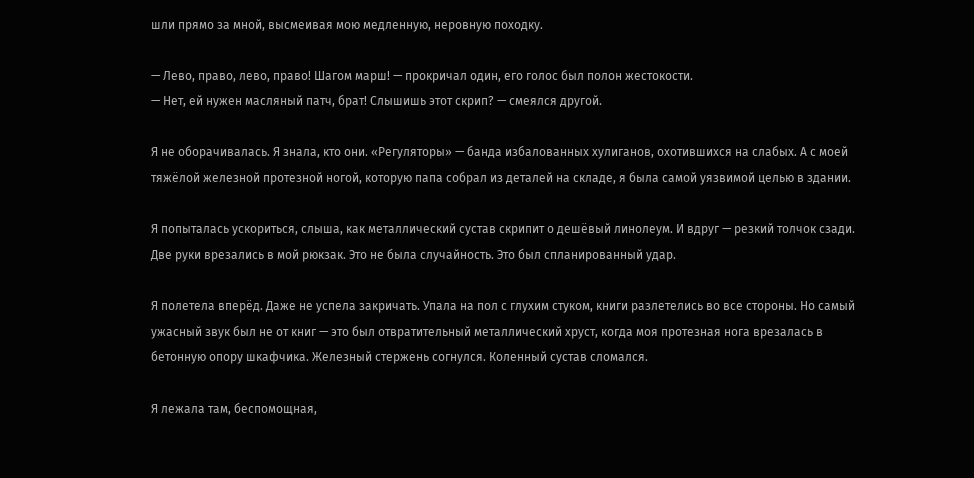шли прямо за мной, высмеивая мою медленную, неровную походку.

— Лево, право, лево, право! Шагом марш! — прокричал один, его голос был полон жестокости.
— Нет, ей нужен масляный патч, брат! Слышишь этот скрип? — смеялся другой.

Я не оборачивалась. Я знала, кто они. «Регуляторы» — банда избалованных хулиганов, охотившихся на слабых. А с моей тяжёлой железной протезной ногой, которую папа собрал из деталей на складе, я была самой уязвимой целью в здании.

Я попыталась ускориться, слыша, как металлический сустав скрипит о дешёвый линолеум. И вдруг — резкий толчок сзади. Две руки врезались в мой рюкзак. Это не была случайность. Это был спланированный удар.

Я полетела вперёд. Даже не успела закричать. Упала на пол с глухим стуком, книги разлетелись во все стороны. Но самый ужасный звук был не от книг — это был отвратительный металлический хруст, когда моя протезная нога врезалась в бетонную опору шкафчика. Железный стержень согнулся. Коленный сустав сломался.

Я лежала там, беспомощная,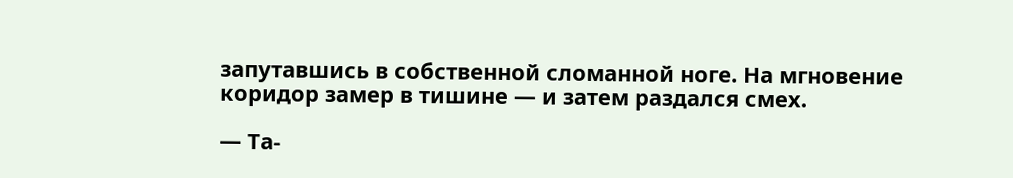запутавшись в собственной сломанной ноге. На мгновение коридор замер в тишине — и затем раздался смех.

— Та-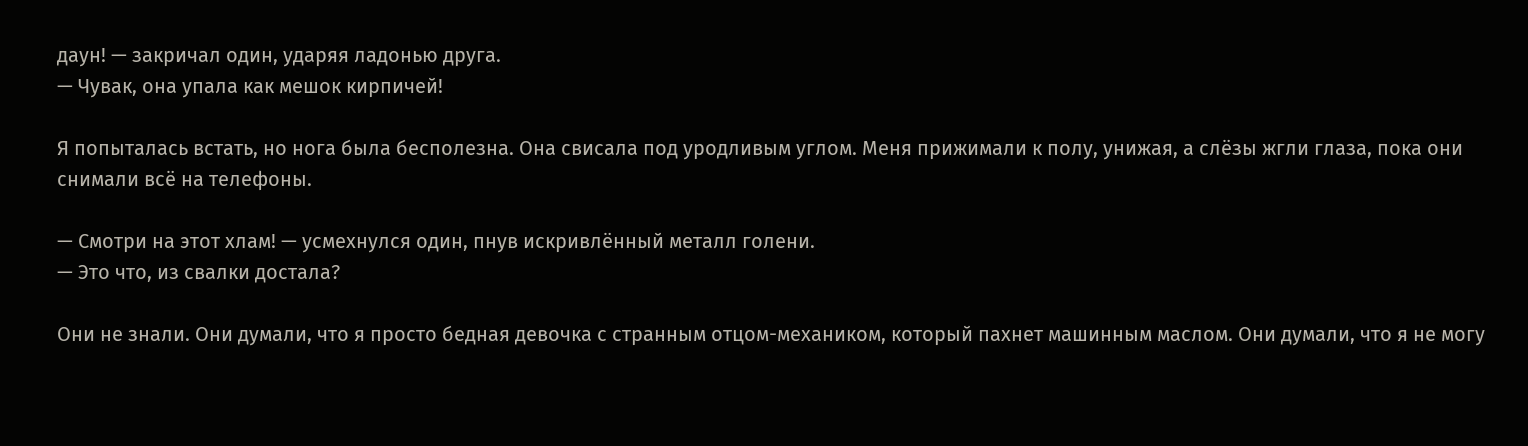даун! — закричал один, ударяя ладонью друга.
— Чувак, она упала как мешок кирпичей!

Я попыталась встать, но нога была бесполезна. Она свисала под уродливым углом. Меня прижимали к полу, унижая, а слёзы жгли глаза, пока они снимали всё на телефоны.

— Смотри на этот хлам! — усмехнулся один, пнув искривлённый металл голени.
— Это что, из свалки достала?

Они не знали. Они думали, что я просто бедная девочка с странным отцом-механиком, который пахнет машинным маслом. Они думали, что я не могу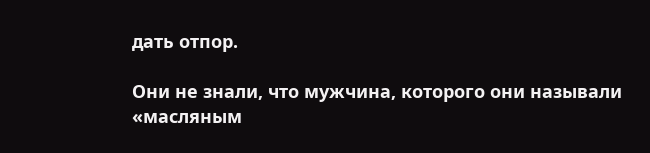дать отпор.

Они не знали, что мужчина, которого они называли «масляным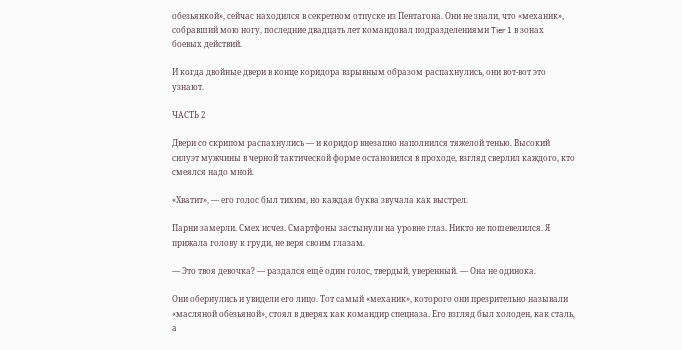обезьянкой», сейчас находился в секретном отпуске из Пентагона. Они не знали, что «механик», собравший мою ногу, последние двадцать лет командовал подразделениями Tier 1 в зонах боевых действий.

И когда двойные двери в конце коридора взрывным образом распахнулись, они вот-вот это узнают.

ЧАСТЬ 2

Двери со скрипом распахнулись — и коридор внезапно наполнился тяжелой тенью. Высокий силуэт мужчины в черной тактической форме остановился в проходе, взгляд сверлил каждого, кто смеялся надо мной.

«Хватит», — его голос был тихим, но каждая буква звучала как выстрел.

Парни замерли. Смех исчез. Смартфоны застынули на уровне глаз. Никто не пошевелился. Я прижала голову к груди, не веря своим глазам.

— Это твоя девочка? — раздался ещё один голос, твердый, уверенный. — Она не одинока.

Они обернулись и увидели его лицо. Тот самый «механик», которого они презрительно называли «масляной обезьяной», стоял в дверях как командир спецназа. Его взгляд был холоден, как сталь, а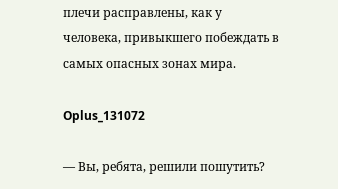плечи расправлены, как у человека, привыкшего побеждать в самых опасных зонах мира.

Oplus_131072

— Вы, ребята, решили пошутить?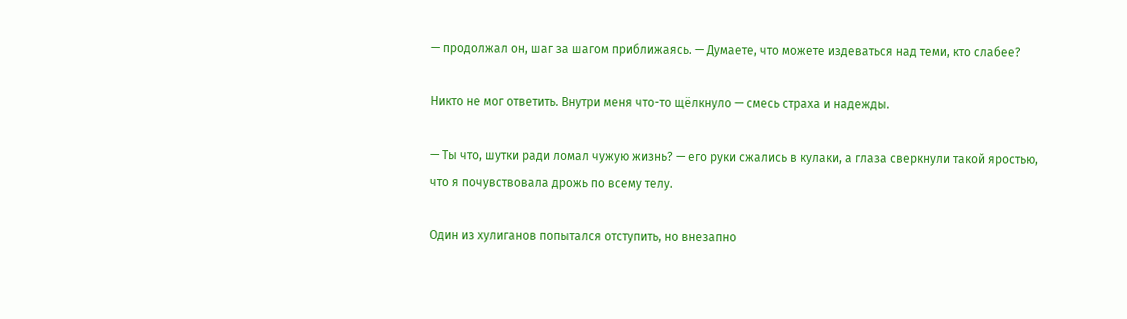— продолжал он, шаг за шагом приближаясь. — Думаете, что можете издеваться над теми, кто слабее?

Никто не мог ответить. Внутри меня что-то щёлкнуло — смесь страха и надежды.

— Ты что, шутки ради ломал чужую жизнь? — его руки сжались в кулаки, а глаза сверкнули такой яростью, что я почувствовала дрожь по всему телу.

Один из хулиганов попытался отступить, но внезапно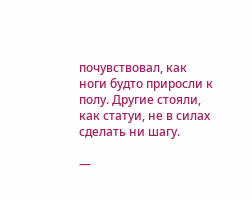почувствовал, как ноги будто приросли к полу. Другие стояли, как статуи, не в силах сделать ни шагу.

—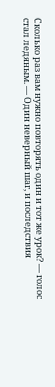Сколько раз вам нужно повторять один и тот же урок? — голос стал ледяным. — Один неверный шаг, и последствия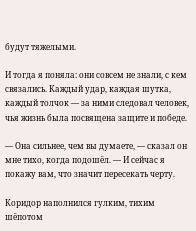будут тяжелыми.

И тогда я поняла: они совсем не знали, с кем связались. Каждый удар, каждая шутка, каждый толчок — за ними следовал человек, чья жизнь была посвящена защите и победе.

— Она сильнее, чем вы думаете, — сказал он мне тихо, когда подошёл. — И сейчас я покажу вам, что значит пересекать черту.

Коридор наполнился гулким, тихим шёпотом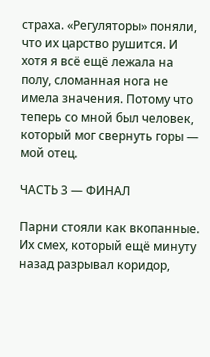страха. «Регуляторы» поняли, что их царство рушится. И хотя я всё ещё лежала на полу, сломанная нога не имела значения. Потому что теперь со мной был человек, который мог свернуть горы — мой отец.

ЧАСТЬ 3 — ФИНАЛ

Парни стояли как вкопанные. Их смех, который ещё минуту назад разрывал коридор,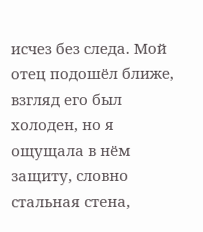исчез без следа. Мой отец подошёл ближе, взгляд его был холоден, но я ощущала в нём защиту, словно стальная стена,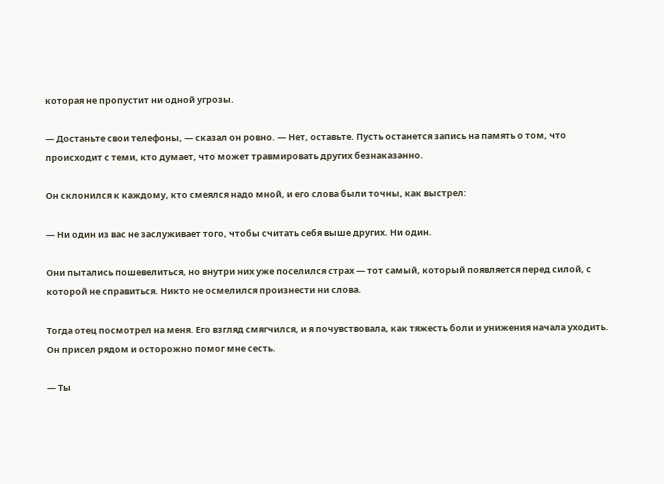которая не пропустит ни одной угрозы.

— Достаньте свои телефоны, — сказал он ровно. — Нет, оставьте. Пусть останется запись на память о том, что происходит с теми, кто думает, что может травмировать других безнаказанно.

Он склонился к каждому, кто смеялся надо мной, и его слова были точны, как выстрел:

— Ни один из вас не заслуживает того, чтобы считать себя выше других. Ни один.

Они пытались пошевелиться, но внутри них уже поселился страх — тот самый, который появляется перед силой, с которой не справиться. Никто не осмелился произнести ни слова.

Тогда отец посмотрел на меня. Его взгляд смягчился, и я почувствовала, как тяжесть боли и унижения начала уходить. Он присел рядом и осторожно помог мне сесть.

— Ты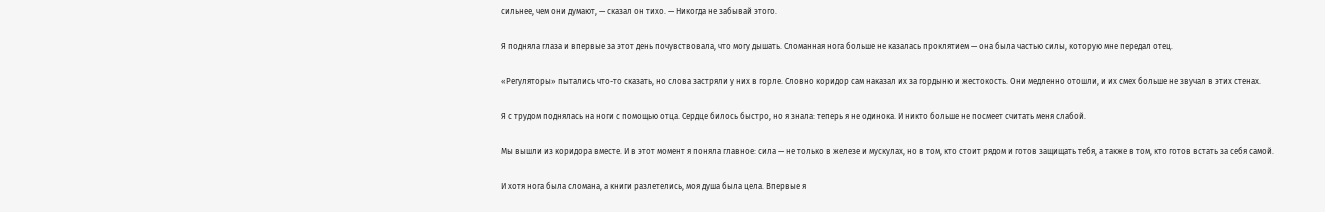сильнее, чем они думают, — сказал он тихо. — Никогда не забывай этого.

Я подняла глаза и впервые за этот день почувствовала, что могу дышать. Сломанная нога больше не казалась проклятием — она была частью силы, которую мне передал отец.

«Регуляторы» пытались что-то сказать, но слова застряли у них в горле. Словно коридор сам наказал их за гордыню и жестокость. Они медленно отошли, и их смех больше не звучал в этих стенах.

Я с трудом поднялась на ноги с помощью отца. Сердце билось быстро, но я знала: теперь я не одинока. И никто больше не посмеет считать меня слабой.

Мы вышли из коридора вместе. И в этот момент я поняла главное: сила — не только в железе и мускулах, но в том, кто стоит рядом и готов защищать тебя, а также в том, кто готов встать за себя самой.

И хотя нога была сломана, а книги разлетелись, моя душа была цела. Впервые я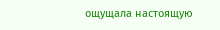ощущала настоящую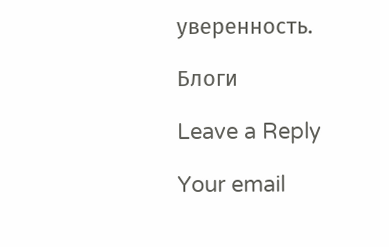уверенность.

Блоги

Leave a Reply

Your email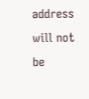address will not be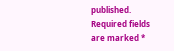published. Required fields are marked *